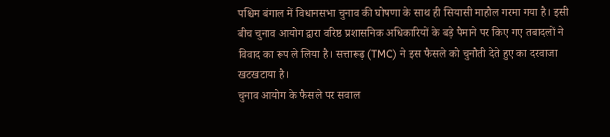पश्चिम बंगाल में विधानसभा चुनाव की घोषणा के साथ ही सियासी माहौल गरमा गया है। इसी बीच चुनाव आयोग द्वारा वरिष्ठ प्रशासनिक अधिकारियों के बड़े पैमाने पर किए गए तबादलों ने विवाद का रूप ले लिया है। सत्तारूढ़ (TMC) ने इस फैसले को चुनौती देते हुए का दरवाजा खटखटाया है।
चुनाव आयोग के फैसले पर सवाल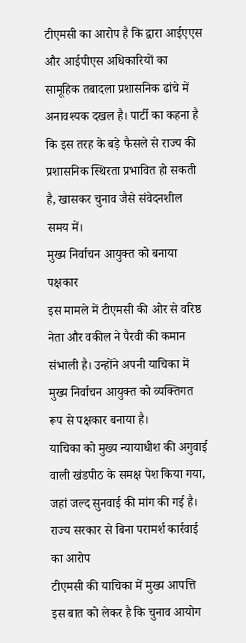टीएमसी का आरोप है कि द्वारा आईएएस और आईपीएस अधिकारियों का सामूहिक तबादला प्रशासनिक ढांचे में अनावश्यक दखल है। पार्टी का कहना है कि इस तरह के बड़े फैसले से राज्य की प्रशासनिक स्थिरता प्रभावित हो सकती है, खासकर चुनाव जैसे संवेदनशील समय में।
मुख्य निर्वाचन आयुक्त को बनाया पक्षकार
इस मामले में टीएमसी की ओर से वरिष्ठ नेता और वकील ने पैरवी की कमान संभाली है। उन्होंने अपनी याचिका में मुख्य निर्वाचन आयुक्त को व्यक्तिगत रूप से पक्षकार बनाया है।
याचिका को मुख्य न्यायाधीश की अगुवाई वाली खंडपीठ के समक्ष पेश किया गया, जहां जल्द सुनवाई की मांग की गई है।
राज्य सरकार से बिना परामर्श कार्रवाई का आरोप
टीएमसी की याचिका में मुख्य आपत्ति इस बात को लेकर है कि चुनाव आयोग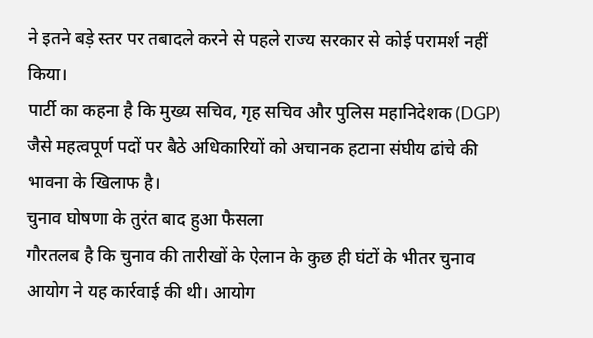ने इतने बड़े स्तर पर तबादले करने से पहले राज्य सरकार से कोई परामर्श नहीं किया।
पार्टी का कहना है कि मुख्य सचिव, गृह सचिव और पुलिस महानिदेशक (DGP) जैसे महत्वपूर्ण पदों पर बैठे अधिकारियों को अचानक हटाना संघीय ढांचे की भावना के खिलाफ है।
चुनाव घोषणा के तुरंत बाद हुआ फैसला
गौरतलब है कि चुनाव की तारीखों के ऐलान के कुछ ही घंटों के भीतर चुनाव आयोग ने यह कार्रवाई की थी। आयोग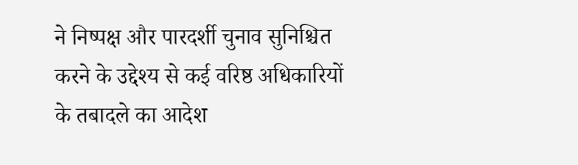ने निष्पक्ष और पारदर्शी चुनाव सुनिश्चित करने के उद्देश्य से कई वरिष्ठ अधिकारियों के तबादले का आदेश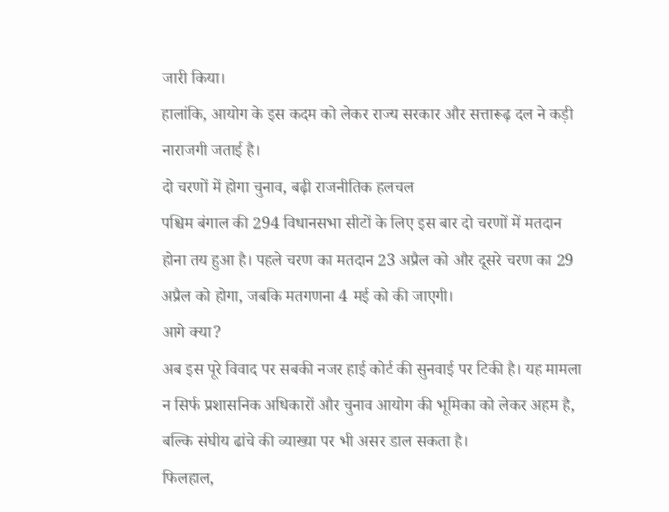जारी किया।
हालांकि, आयोग के इस कदम को लेकर राज्य सरकार और सत्तारूढ़ दल ने कड़ी नाराजगी जताई है।
दो चरणों में होगा चुनाव, बढ़ी राजनीतिक हलचल
पश्चिम बंगाल की 294 विधानसभा सीटों के लिए इस बार दो चरणों में मतदान होना तय हुआ है। पहले चरण का मतदान 23 अप्रैल को और दूसरे चरण का 29 अप्रैल को होगा, जबकि मतगणना 4 मई को की जाएगी।
आगे क्या?
अब इस पूरे विवाद पर सबकी नजर हाई कोर्ट की सुनवाई पर टिकी है। यह मामला न सिर्फ प्रशासनिक अधिकारों और चुनाव आयोग की भूमिका को लेकर अहम है, बल्कि संघीय ढांचे की व्याख्या पर भी असर डाल सकता है।
फिलहाल,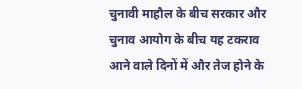चुनावी माहौल के बीच सरकार और चुनाव आयोग के बीच यह टकराव आने वाले दिनों में और तेज होने के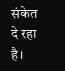संकेत दे रहा है।